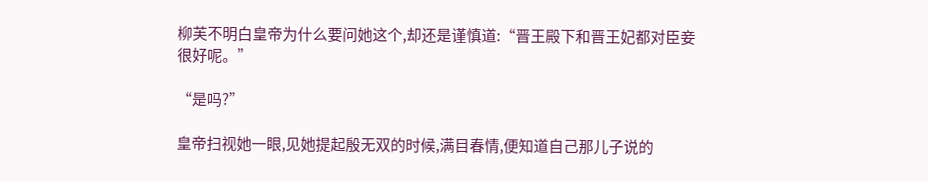柳芙不明白皇帝为什么要问她这个,却还是谨慎道:“晋王殿下和晋王妃都对臣妾很好呢。”

“是吗?”

皇帝扫视她一眼,见她提起殷无双的时候,满目春情,便知道自己那儿子说的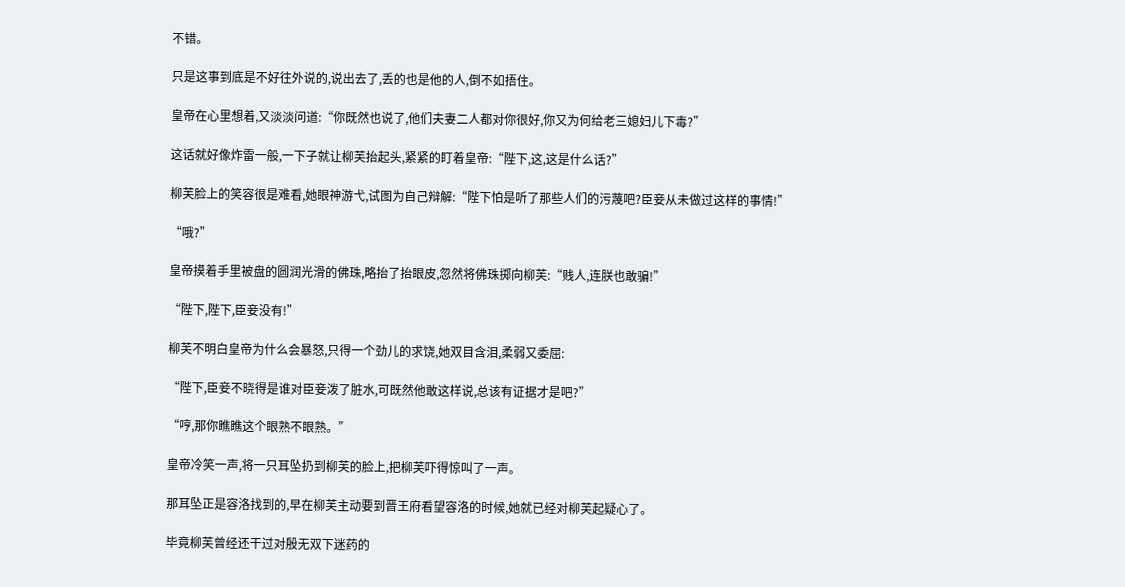不错。

只是这事到底是不好往外说的,说出去了,丢的也是他的人,倒不如捂住。

皇帝在心里想着,又淡淡问道:“你既然也说了,他们夫妻二人都对你很好,你又为何给老三媳妇儿下毒?”

这话就好像炸雷一般,一下子就让柳芙抬起头,紧紧的盯着皇帝:“陛下,这,这是什么话?”

柳芙脸上的笑容很是难看,她眼神游弋,试图为自己辩解:“陛下怕是听了那些人们的污蔑吧?臣妾从未做过这样的事情!”

“哦?”

皇帝摸着手里被盘的圆润光滑的佛珠,略抬了抬眼皮,忽然将佛珠掷向柳芙:“贱人,连朕也敢骗!”

“陛下,陛下,臣妾没有!”

柳芙不明白皇帝为什么会暴怒,只得一个劲儿的求饶,她双目含泪,柔弱又委屈:

“陛下,臣妾不晓得是谁对臣妾泼了脏水,可既然他敢这样说,总该有证据才是吧?”

“哼,那你瞧瞧这个眼熟不眼熟。”

皇帝冷笑一声,将一只耳坠扔到柳芙的脸上,把柳芙吓得惊叫了一声。

那耳坠正是容洛找到的,早在柳芙主动要到晋王府看望容洛的时候,她就已经对柳芙起疑心了。

毕竟柳芙曾经还干过对殷无双下迷药的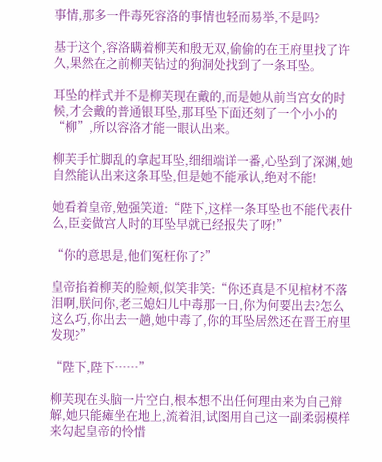事情,那多一件毒死容洛的事情也轻而易举,不是吗?

基于这个,容洛瞒着柳芙和殷无双,偷偷的在王府里找了许久,果然在之前柳芙钻过的狗洞处找到了一条耳坠。

耳坠的样式并不是柳芙现在戴的,而是她从前当宫女的时候,才会戴的普通银耳坠,那耳坠下面还刻了一个小小的“柳”,所以容洛才能一眼认出来。

柳芙手忙脚乱的拿起耳坠,细细端详一番,心坠到了深渊,她自然能认出来这条耳坠,但是她不能承认,绝对不能!

她看着皇帝,勉强笑道:“陛下,这样一条耳坠也不能代表什么,臣妾做宫人时的耳坠早就已经报失了呀!”

“你的意思是,他们冤枉你了?”

皇帝掐着柳芙的脸颊,似笑非笑:“你还真是不见棺材不落泪啊,朕问你,老三媳妇儿中毒那一日,你为何要出去?怎么这么巧,你出去一趟,她中毒了,你的耳坠居然还在晋王府里发现?”

“陛下,陛下……”

柳芙现在头脑一片空白,根本想不出任何理由来为自己辩解,她只能瘫坐在地上,流着泪,试图用自己这一副柔弱模样来勾起皇帝的怜惜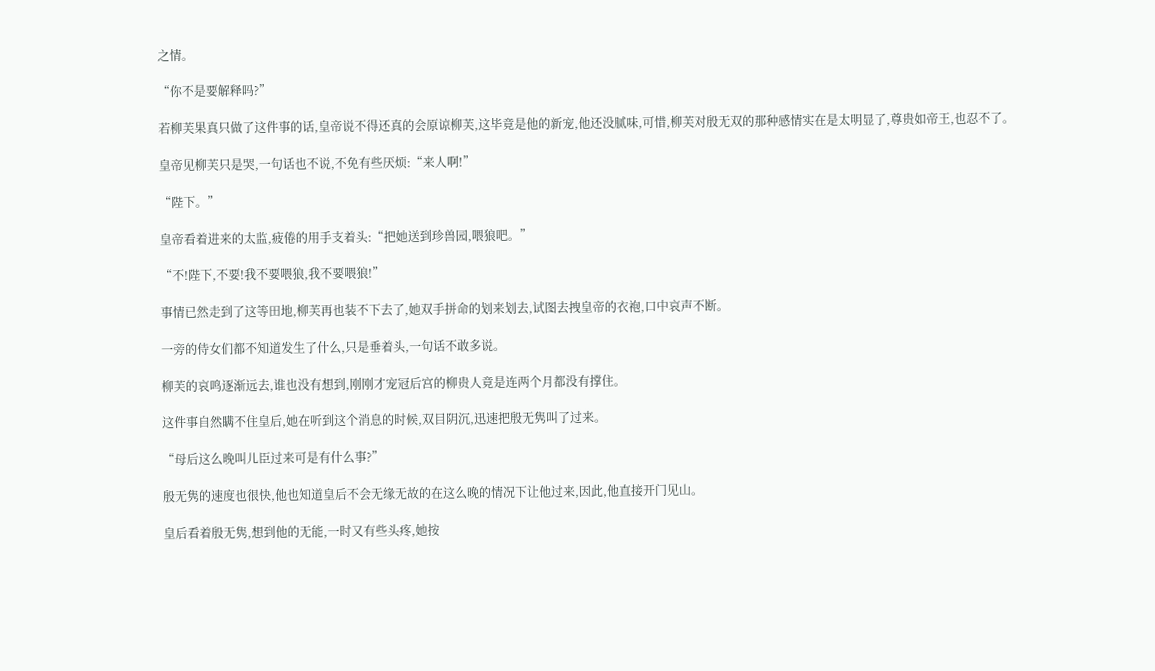之情。

“你不是要解释吗?”

若柳芙果真只做了这件事的话,皇帝说不得还真的会原谅柳芙,这毕竟是他的新宠,他还没腻味,可惜,柳芙对殷无双的那种感情实在是太明显了,尊贵如帝王,也忍不了。

皇帝见柳芙只是哭,一句话也不说,不免有些厌烦:“来人啊!”

“陛下。”

皇帝看着进来的太监,疲倦的用手支着头:“把她送到珍兽园,喂狼吧。”

“不!陛下,不要!我不要喂狼,我不要喂狼!”

事情已然走到了这等田地,柳芙再也装不下去了,她双手拼命的划来划去,试图去拽皇帝的衣袍,口中哀声不断。

一旁的侍女们都不知道发生了什么,只是垂着头,一句话不敢多说。

柳芙的哀鸣逐渐远去,谁也没有想到,刚刚才宠冠后宫的柳贵人竟是连两个月都没有撑住。

这件事自然瞒不住皇后,她在听到这个消息的时候,双目阴沉,迅速把殷无隽叫了过来。

“母后这么晚叫儿臣过来可是有什么事?”

殷无隽的速度也很快,他也知道皇后不会无缘无故的在这么晚的情况下让他过来,因此,他直接开门见山。

皇后看着殷无隽,想到他的无能,一时又有些头疼,她按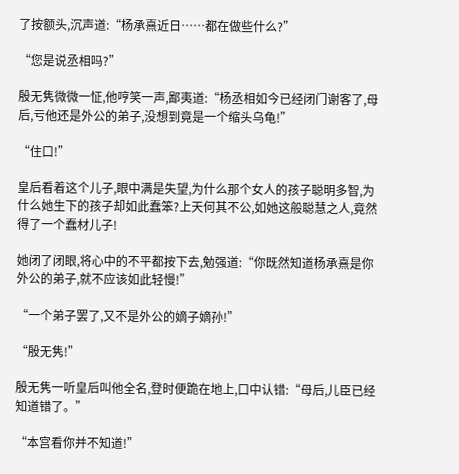了按额头,沉声道:“杨承熹近日……都在做些什么?”

“您是说丞相吗?”

殷无隽微微一怔,他哼笑一声,鄙夷道:“杨丞相如今已经闭门谢客了,母后,亏他还是外公的弟子,没想到竟是一个缩头乌龟!”

“住口!”

皇后看着这个儿子,眼中满是失望,为什么那个女人的孩子聪明多智,为什么她生下的孩子却如此蠢笨?上天何其不公,如她这般聪慧之人,竟然得了一个蠢材儿子!

她闭了闭眼,将心中的不平都按下去,勉强道:“你既然知道杨承熹是你外公的弟子,就不应该如此轻慢!”

“一个弟子罢了,又不是外公的嫡子嫡孙!”

“殷无隽!”

殷无隽一听皇后叫他全名,登时便跪在地上,口中认错:“母后,儿臣已经知道错了。”

“本宫看你并不知道!”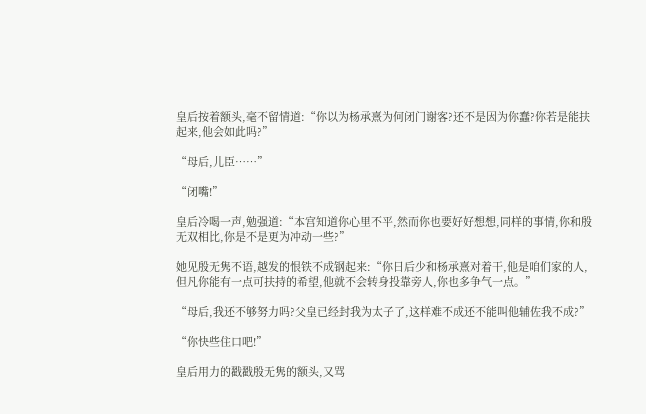皇后按着额头,毫不留情道:“你以为杨承熹为何闭门谢客?还不是因为你蠢?你若是能扶起来,他会如此吗?”

“母后,儿臣……”

“闭嘴!”

皇后冷喝一声,勉强道:“本宫知道你心里不平,然而你也要好好想想,同样的事情,你和殷无双相比,你是不是更为冲动一些?”

她见殷无隽不语,越发的恨铁不成钢起来:“你日后少和杨承熹对着干,他是咱们家的人,但凡你能有一点可扶持的希望,他就不会转身投靠旁人,你也多争气一点。”

“母后,我还不够努力吗?父皇已经封我为太子了,这样难不成还不能叫他辅佐我不成?”

“你快些住口吧!”

皇后用力的戳戳殷无隽的额头,又骂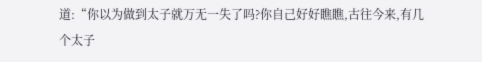道:“你以为做到太子就万无一失了吗?你自己好好瞧瞧,古往今来,有几个太子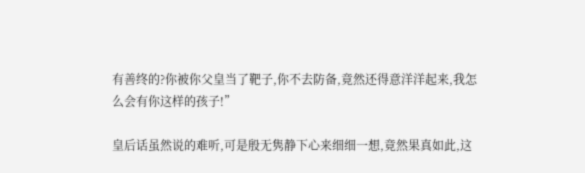有善终的?你被你父皇当了靶子,你不去防备,竟然还得意洋洋起来,我怎么会有你这样的孩子!”

皇后话虽然说的难听,可是殷无隽静下心来细细一想,竟然果真如此,这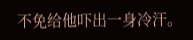不免给他吓出一身冷汗。